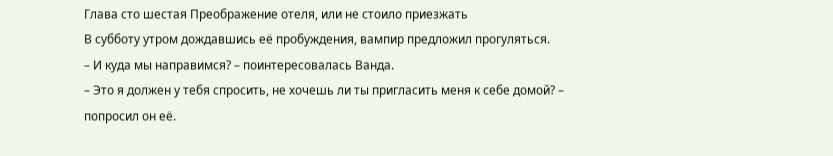Глава сто шестая Преображение отеля, или не стоило приезжать
В субботу утром дождавшись её пробуждения, вампир предложил прогуляться.
– И куда мы направимся? – поинтересовалась Ванда.
– Это я должен у тебя спросить, не хочешь ли ты пригласить меня к себе домой? – попросил он её.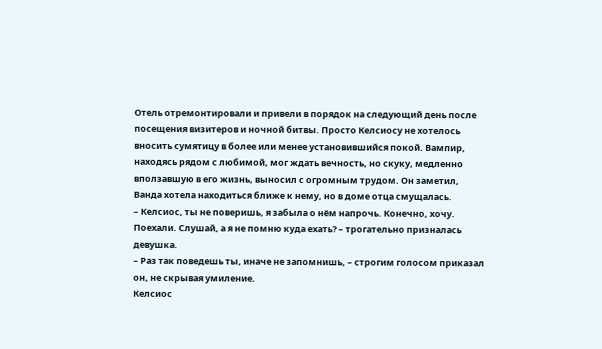Отель отремонтировали и привели в порядок на следующий день после посещения визитеров и ночной битвы. Просто Келсиосу не хотелось вносить сумятицу в более или менее установившийся покой. Вампир, находясь рядом с любимой, мог ждать вечность, но скуку, медленно вползавшую в его жизнь, выносил с огромным трудом. Он заметил, Ванда хотела находиться ближе к нему, но в доме отца смущалась.
– Келсиос, ты не поверишь, я забыла о нём напрочь. Конечно, хочу. Поехали. Слушай, а я не помню куда ехать? – трогательно призналась девушка.
– Раз так поведешь ты, иначе не запомнишь, – строгим голосом приказал он, не скрывая умиление.
Келсиос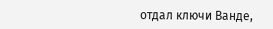отдал ключи Ванде,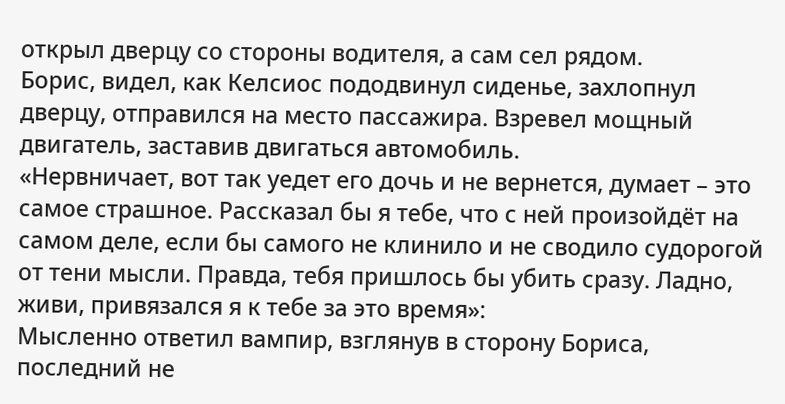открыл дверцу со стороны водителя, а сам сел рядом.
Борис, видел, как Келсиос пододвинул сиденье, захлопнул дверцу, отправился на место пассажира. Взревел мощный двигатель, заставив двигаться автомобиль.
«Нервничает, вот так уедет его дочь и не вернется, думает – это самое страшное. Рассказал бы я тебе, что с ней произойдёт на самом деле, если бы самого не клинило и не сводило судорогой от тени мысли. Правда, тебя пришлось бы убить сразу. Ладно, живи, привязался я к тебе за это время»:
Мысленно ответил вампир, взглянув в сторону Бориса, последний не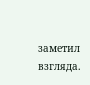заметил взгляда.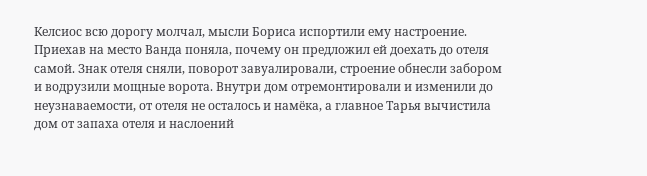Келсиос всю дорогу молчал, мысли Бориса испортили ему настроение. Приехав на место Ванда поняла, почему он предложил ей доехать до отеля самой. Знак отеля сняли, поворот завуалировали, строение обнесли забором и водрузили мощные ворота. Внутри дом отремонтировали и изменили до неузнаваемости, от отеля не осталось и намёка, а главное Тарья вычистила дом от запаха отеля и наслоений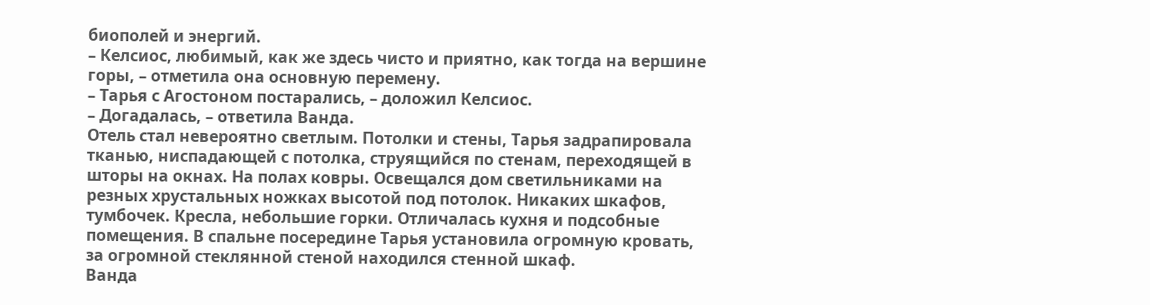биополей и энергий.
– Келсиос, любимый, как же здесь чисто и приятно, как тогда на вершине горы, – отметила она основную перемену.
– Тарья с Агостоном постарались, – доложил Келсиос.
– Догадалась, – ответила Ванда.
Отель стал невероятно светлым. Потолки и стены, Тарья задрапировала тканью, ниспадающей с потолка, струящийся по стенам, переходящей в шторы на окнах. На полах ковры. Освещался дом светильниками на резных хрустальных ножках высотой под потолок. Никаких шкафов, тумбочек. Кресла, небольшие горки. Отличалась кухня и подсобные помещения. В спальне посередине Тарья установила огромную кровать, за огромной стеклянной стеной находился стенной шкаф.
Ванда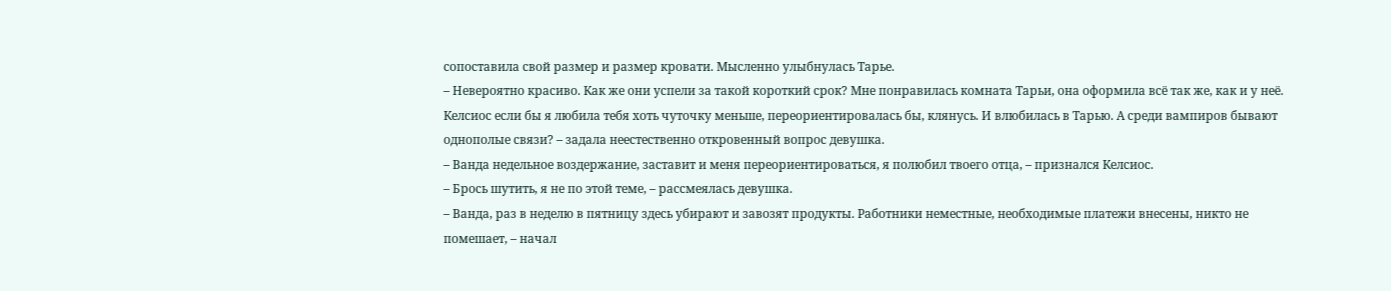сопоставила свой размер и размер кровати. Мысленно улыбнулась Тарье.
– Невероятно красиво. Как же они успели за такой короткий срок? Мне понравилась комната Тарьи, она оформила всё так же, как и у неё. Келсиос если бы я любила тебя хоть чуточку меньше, переориентировалась бы, клянусь. И влюбилась в Тарью. А среди вампиров бывают однополые связи? – задала неестественно откровенный вопрос девушка.
– Ванда недельное воздержание, заставит и меня переориентироваться, я полюбил твоего отца, – признался Келсиос.
– Брось шутить, я не по этой теме, – рассмеялась девушка.
– Ванда, раз в неделю в пятницу здесь убирают и завозят продукты. Работники неместные, необходимые платежи внесены, никто не помешает, – начал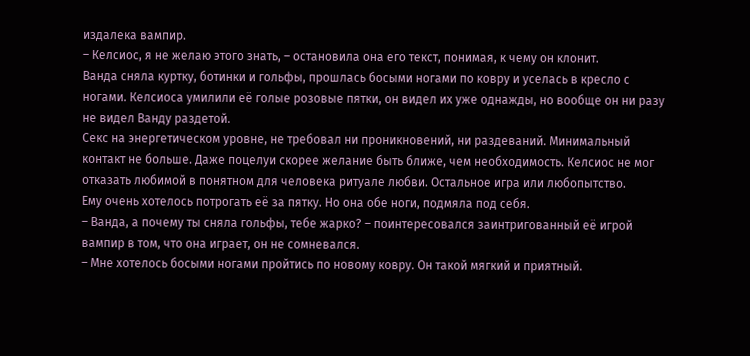издалека вампир.
– Келсиос, я не желаю этого знать, – остановила она его текст, понимая, к чему он клонит.
Ванда сняла куртку, ботинки и гольфы, прошлась босыми ногами по ковру и уселась в кресло с ногами. Келсиоса умилили её голые розовые пятки, он видел их уже однажды, но вообще он ни разу не видел Ванду раздетой.
Секс на энергетическом уровне, не требовал ни проникновений, ни раздеваний. Минимальный контакт не больше. Даже поцелуи скорее желание быть ближе, чем необходимость. Келсиос не мог отказать любимой в понятном для человека ритуале любви. Остальное игра или любопытство.
Ему очень хотелось потрогать её за пятку. Но она обе ноги, подмяла под себя.
– Ванда, а почему ты сняла гольфы, тебе жарко? – поинтересовался заинтригованный её игрой вампир в том, что она играет, он не сомневался.
– Мне хотелось босыми ногами пройтись по новому ковру. Он такой мягкий и приятный.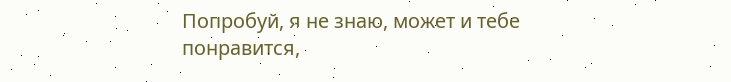Попробуй, я не знаю, может и тебе понравится,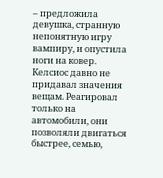– предложила девушка, странную непонятную игру вампиру, и опустила ноги на ковер. Келсиос давно не придавал значения вещам. Реагировал только на автомобили, они позволяли двигаться быстрее, семью,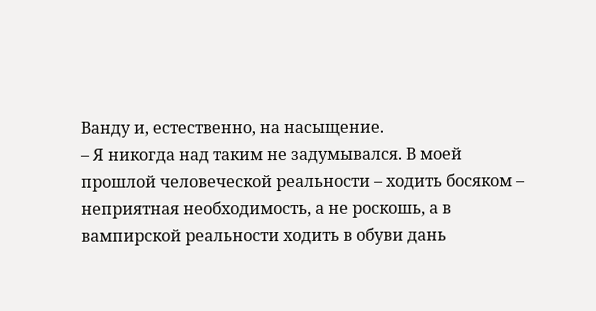Ванду и, естественно, на насыщение.
– Я никогда над таким не задумывался. В моей прошлой человеческой реальности – ходить босяком – неприятная необходимость, а не роскошь, а в вампирской реальности ходить в обуви дань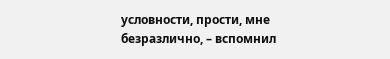условности, прости, мне безразлично, – вспомнил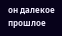он далекое прошлое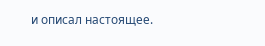и описал настоящее.